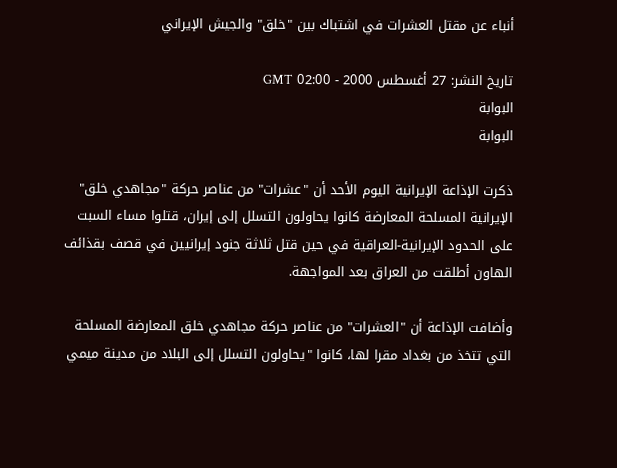أنباء عن مقتل العشرات في اشتباك بين "خلق" والجيش الإيراني

تاريخ النشر: 27 أغسطس 2000 - 02:00 GMT
البوابة
البوابة

ذكرت الإذاعة الإيرانية اليوم الأحد أن "عشرات" من عناصر حركة "مجاهدي خلق" الإيرانية المسلحة المعارضة كانوا يحاولون التسلل إلى إيران، قتلوا مساء السبت على الحدود الإيرانية-العراقية في حين قتل ثلاثة جنود إيرانيين في قصف بقذائف الهاون أطلقت من العراق بعد المواجهة.

وأضافت الإذاعة أن "العشرات" من عناصر حركة مجاهدي خلق المعارضة المسلحة التي تتخذ من بغداد مقرا لها، كانوا "يحاولون التسلل إلى البلاد من مدينة ميمي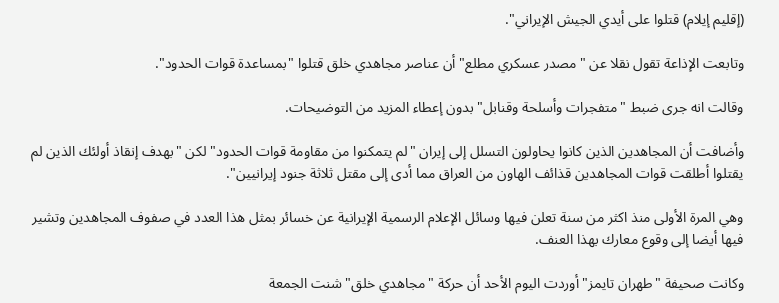(إقليم إيلام) قتلوا على أيدي الجيش الإيراني".

وتابعت الإذاعة تقول نقلا عن "مصدر عسكري مطلع" أن عناصر مجاهدي خلق قتلوا "بمساعدة قوات الحدود".

وقالت انه جرى ضبط "متفجرات وأسلحة وقنابل" بدون إعطاء المزيد من التوضيحات.

وأضافت أن المجاهدين الذين كانوا يحاولون التسلل إلى إيران "لم يتمكنوا من مقاومة قوات الحدود" لكن "بهدف إنقاذ أولئك الذين لم يقتلوا أطلقت قوات المجاهدين قذائف الهاون من العراق مما أدى إلى مقتل ثلاثة جنود إيرانيين".

وهي المرة الأولى منذ اكثر من سنة تعلن فيها وسائل الإعلام الرسمية الإيرانية عن خسائر بمثل هذا العدد في صفوف المجاهدين وتشير فيها أيضا إلى وقوع معارك بهذا العنف.

وكانت صحيفة "طهران تايمز" أوردت اليوم الأحد أن حركة "مجاهدي خلق" شنت الجمعة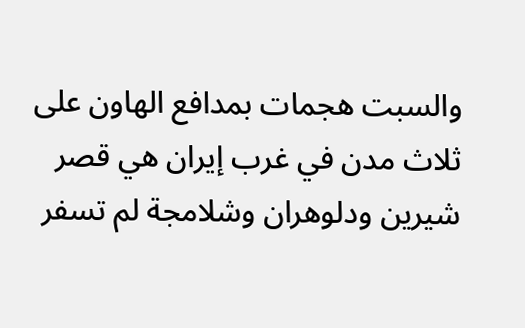والسبت هجمات بمدافع الهاون على ثلاث مدن في غرب إيران هي قصر شيرين ودلوهران وشلامجة لم تسفر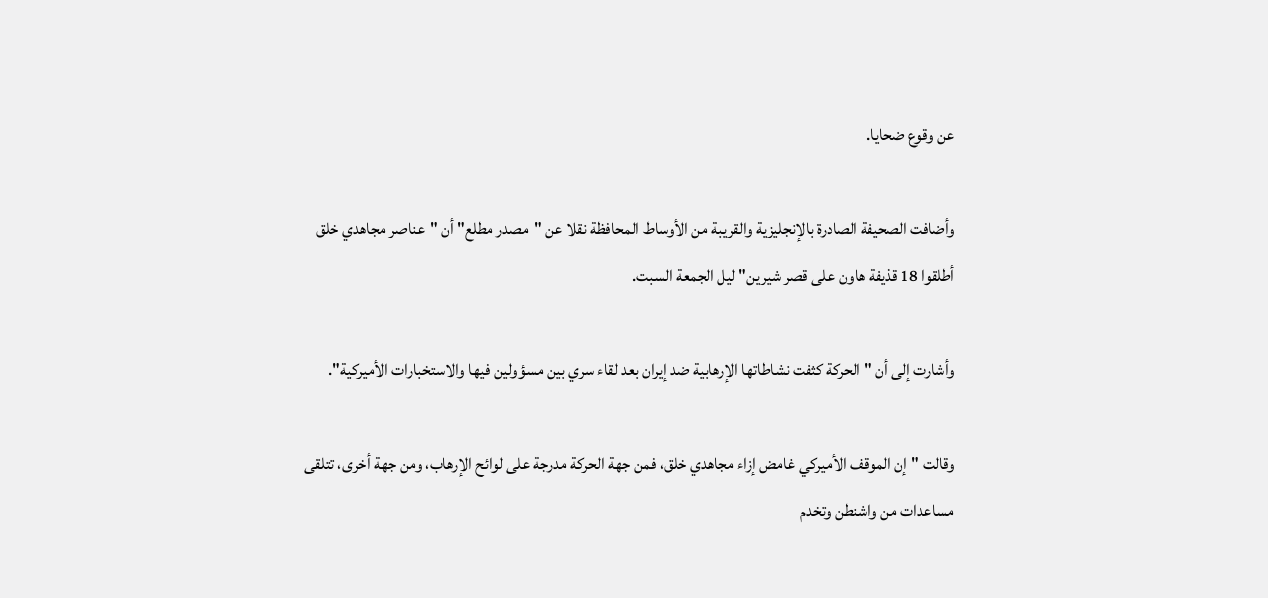عن وقوع ضحايا.

وأضافت الصحيفة الصادرة بالإنجليزية والقريبة من الأوساط المحافظة نقلا عن "مصدر مطلع" أن "عناصر مجاهدي خلق أطلقوا 18 قذيفة هاون على قصر شيرين" ليل الجمعة السبت.

وأشارت إلى أن "الحركة كثفت نشاطاتها الإرهابية ضد إيران بعد لقاء سري بين مسؤولين فيها والاستخبارات الأميركية".

وقالت "إن الموقف الأميركي غامض إزاء مجاهدي خلق، فمن جهة الحركة مدرجة على لوائح الإرهاب، ومن جهة أخرى، تتلقى مساعدات من واشنطن وتخدم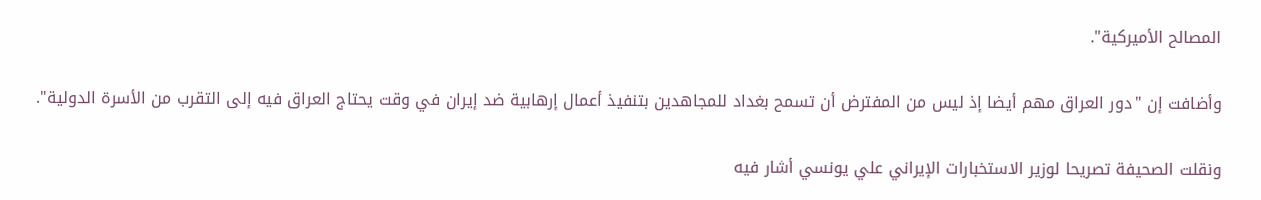المصالح الأميركية".

وأضافت إن "دور العراق مهم أيضا إذ ليس من المفترض أن تسمح بغداد للمجاهدين بتنفيذ أعمال إرهابية ضد إيران في وقت يحتاج العراق فيه إلى التقرب من الأسرة الدولية".

ونقلت الصحيفة تصريحا لوزير الاستخبارات الإيراني علي يونسي أشار فيه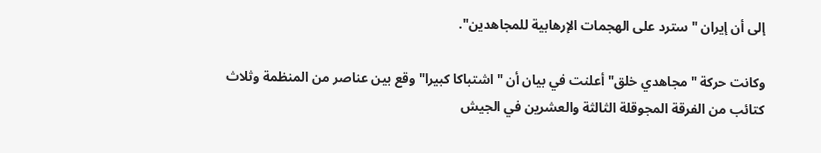إلى أن إيران "سترد على الهجمات الإرهابية للمجاهدين".

وكانت حركة "مجاهدي خلق" أعلنت في بيان أن "اشتباكا كبيرا" وقع بين عناصر من المنظمة وثلاث كتائب من الفرقة المجوقلة الثالثة والعشرين في الجيش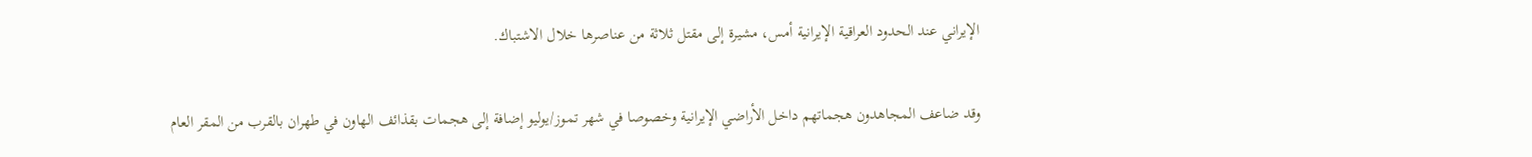الإيراني عند الحدود العراقية الإيرانية أمس، مشيرة إلى مقتل ثلاثة من عناصرها خلال الاشتباك.

وقد ضاعف المجاهدون هجماتهم داخل الأراضي الإيرانية وخصوصا في شهر تموز/يوليو إضافة إلى هجمات بقذائف الهاون في طهران بالقرب من المقر العام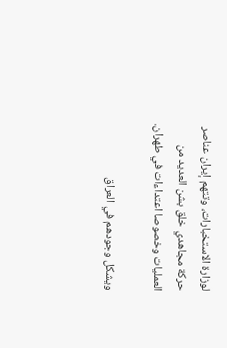لوزارة الاستخبارات، وتتهم إيران عناصر حركة مجاهدي خلق بشن العديد من العمليات وخصوصا اعتداءات في طهران.

ويشكل وجودهم في العراق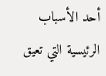أحد الأسباب الرئيسية التي تعيق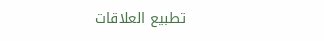تطبيع العلاقات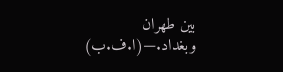بين طهران وبغداد.—(ا.ف.ب)